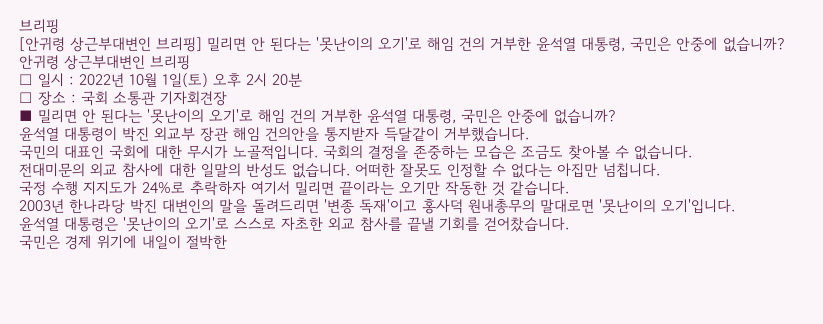브리핑
[안귀령 상근부대변인 브리핑] 밀리면 안 된다는 '못난이의 오기'로 해임 건의 거부한 윤석열 대통령, 국민은 안중에 없습니까?
안귀령 상근부대변인 브리핑
□ 일시 : 2022년 10월 1일(토) 오후 2시 20분
□ 장소 : 국회 소통관 기자회견장
■ 밀리면 안 된다는 '못난이의 오기'로 해임 건의 거부한 윤석열 대통령, 국민은 안중에 없습니까?
윤석열 대통령이 박진 외교부 장관 해임 건의안을 통지받자 득달같이 거부했습니다.
국민의 대표인 국회에 대한 무시가 노골적입니다. 국회의 결정을 존중하는 모습은 조금도 찾아볼 수 없습니다.
전대미문의 외교 참사에 대한 일말의 반성도 없습니다. 어떠한 잘못도 인정할 수 없다는 아집만 넘칩니다.
국정 수행 지지도가 24%로 추락하자 여기서 밀리면 끝이라는 오기만 작동한 것 같습니다.
2003년 한나라당 박진 대변인의 말을 돌려드리면 '변종 독재'이고 홍사덕 원내총무의 말대로면 '못난이의 오기'입니다.
윤석열 대통령은 '못난이의 오기'로 스스로 자초한 외교 참사를 끝낼 기회를 걷어찼습니다.
국민은 경제 위기에 내일이 절박한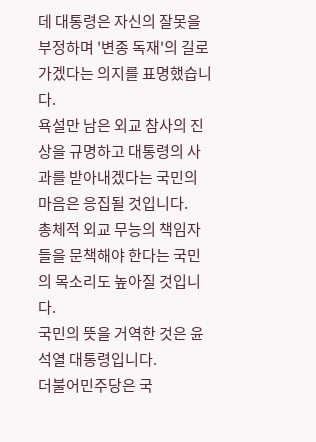데 대통령은 자신의 잘못을 부정하며 '변종 독재'의 길로 가겠다는 의지를 표명했습니다.
욕설만 남은 외교 참사의 진상을 규명하고 대통령의 사과를 받아내겠다는 국민의 마음은 응집될 것입니다.
총체적 외교 무능의 책임자들을 문책해야 한다는 국민의 목소리도 높아질 것입니다.
국민의 뜻을 거역한 것은 윤석열 대통령입니다.
더불어민주당은 국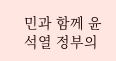민과 함께 윤석열 정부의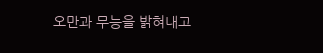오만과 무능을 밝혀내고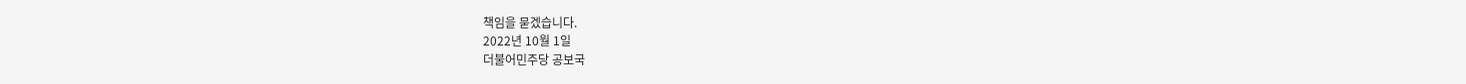책임을 묻겠습니다.
2022년 10월 1일
더불어민주당 공보국